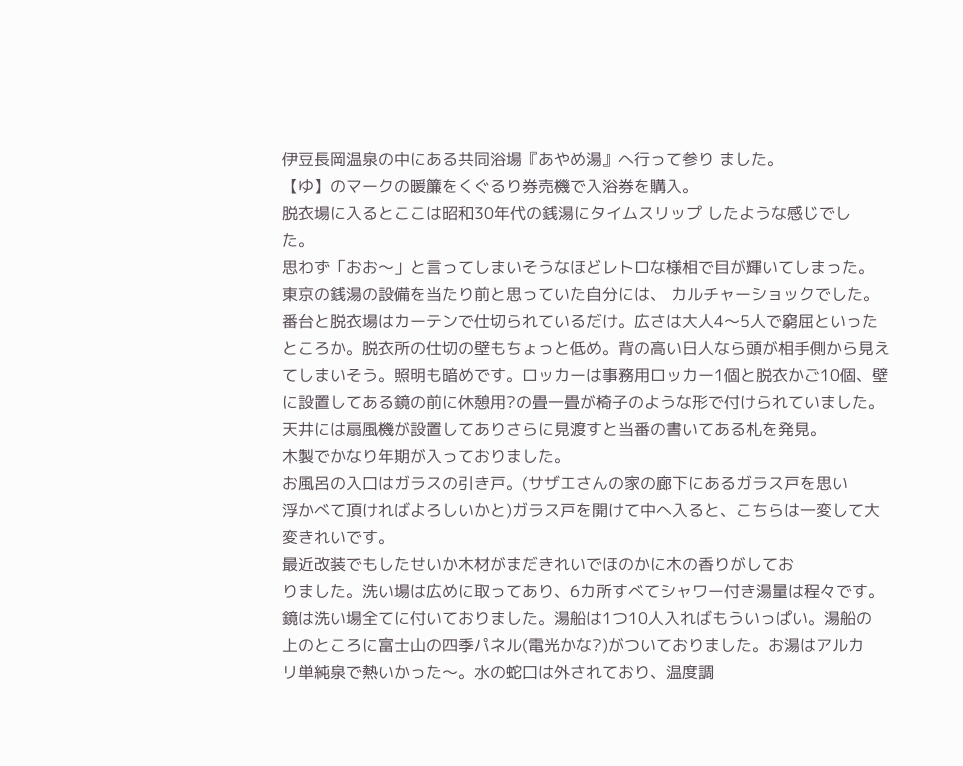伊豆長岡温泉の中にある共同浴場『あやめ湯』へ行って参り ました。
【ゆ】のマークの暖簾をくぐるり券売機で入浴券を購入。
脱衣場に入るとここは昭和30年代の銭湯にタイムスリップ したような感じでし
た。
思わず「おお〜」と言ってしまいそうなほどレトロな様相で目が輝いてしまった。
東京の銭湯の設備を当たり前と思っていた自分には、 カルチャーショックでした。
番台と脱衣場はカーテンで仕切られているだけ。広さは大人4〜5人で窮屈といった
ところか。脱衣所の仕切の壁もちょっと低め。背の高い日人なら頭が相手側から見え
てしまいそう。照明も暗めです。ロッカーは事務用ロッカー1個と脱衣かご10個、壁
に設置してある鏡の前に休憩用?の畳一畳が椅子のような形で付けられていました。
天井には扇風機が設置してありさらに見渡すと当番の書いてある札を発見。
木製でかなり年期が入っておりました。
お風呂の入口はガラスの引き戸。(サザエさんの家の廊下にあるガラス戸を思い
浮かべて頂ければよろしいかと)ガラス戸を開けて中へ入ると、こちらは一変して大
変きれいです。
最近改装でもしたせいか木材がまだきれいでほのかに木の香りがしてお
りました。洗い場は広めに取ってあり、6カ所すべてシャワー付き湯量は程々です。
鏡は洗い場全てに付いておりました。湯船は1つ10人入ればもういっぱい。湯船の
上のところに富士山の四季パネル(電光かな?)がついておりました。お湯はアルカ
リ単純泉で熱いかった〜。水の蛇口は外されており、温度調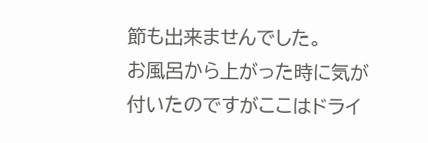節も出来ませんでした。
お風呂から上がった時に気が付いたのですがここはドライ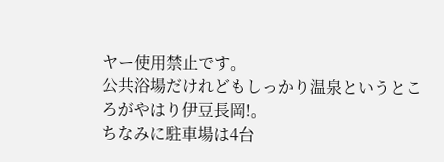ヤー使用禁止です。
公共浴場だけれどもしっかり温泉というところがやはり伊豆長岡!。
ちなみに駐車場は4台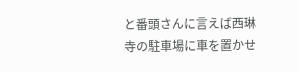と番頭さんに言えば西琳寺の駐車場に車を置かせ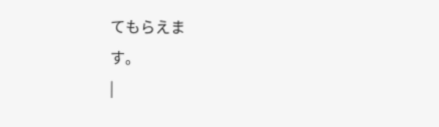てもらえま
す。
|